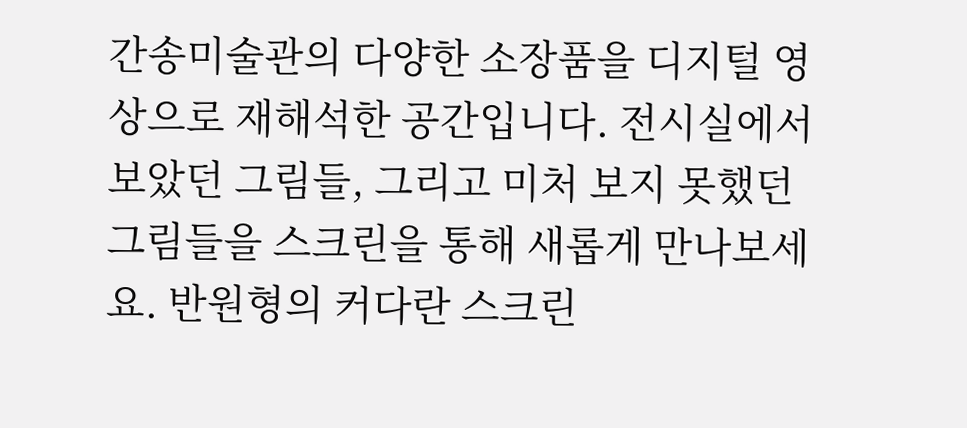간송미술관의 다양한 소장품을 디지털 영상으로 재해석한 공간입니다. 전시실에서 보았던 그림들, 그리고 미처 보지 못했던 그림들을 스크린을 통해 새롭게 만나보세요. 반원형의 커다란 스크린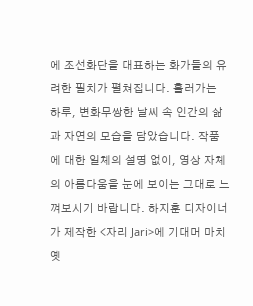에 조선화단을 대표하는 화가들의 유려한 필치가 펼쳐집니다. 흘러가는 하루, 변화무쌍한 날씨 속 인간의 삶과 자연의 모습을 담았습니다. 작품에 대한 일체의 설명 없이, 영상 자체의 아름다움을 눈에 보이는 그대로 느껴보시기 바랍니다. 하지훈 디자이너가 제작한 <자리 Jari>에 기대머 마치 옛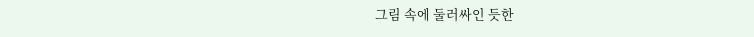그림 속에 둘러싸인 듯한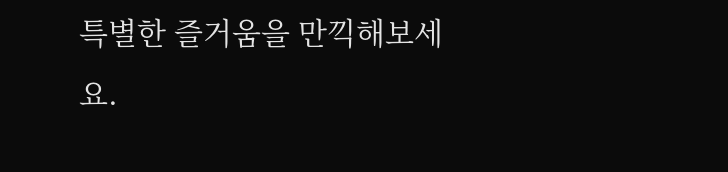특별한 즐거움을 만끽해보세요.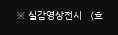※ 실감영상전시 〈흐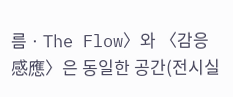름ㆍThe Flow〉와 〈감응 感應〉은 동일한 공간(전시실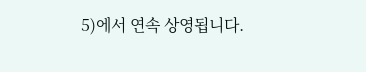5)에서 연속 상영됩니다.